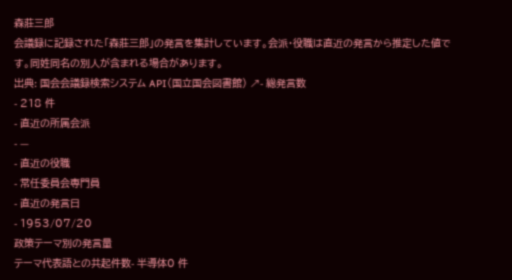森莊三郎
会議録に記録された「森莊三郎」の発言を集計しています。会派・役職は直近の発言から推定した値です。同姓同名の別人が含まれる場合があります。
出典: 国会会議録検索システム API(国立国会図書館) ↗- 総発言数
- 218 件
- 直近の所属会派
- —
- 直近の役職
- 常任委員会専門員
- 直近の発言日
- 1953/07/20
政策テーマ別の発言量
テーマ代表語との共起件数- 半導体0 件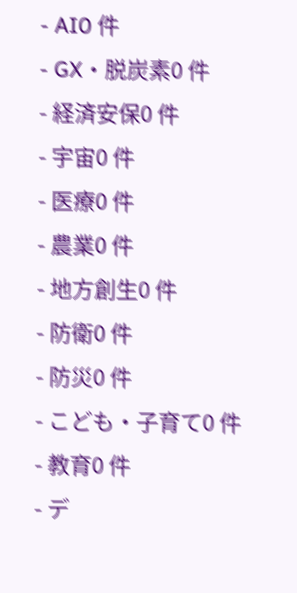- AI0 件
- GX・脱炭素0 件
- 経済安保0 件
- 宇宙0 件
- 医療0 件
- 農業0 件
- 地方創生0 件
- 防衛0 件
- 防災0 件
- こども・子育て0 件
- 教育0 件
- デ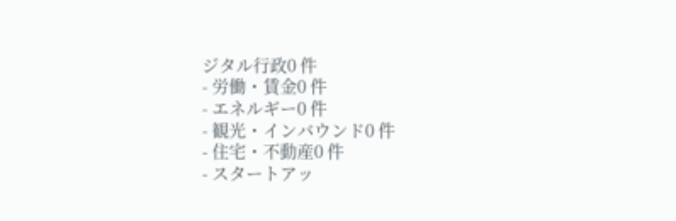ジタル行政0 件
- 労働・賃金0 件
- エネルギー0 件
- 観光・インバウンド0 件
- 住宅・不動産0 件
- スタートアッ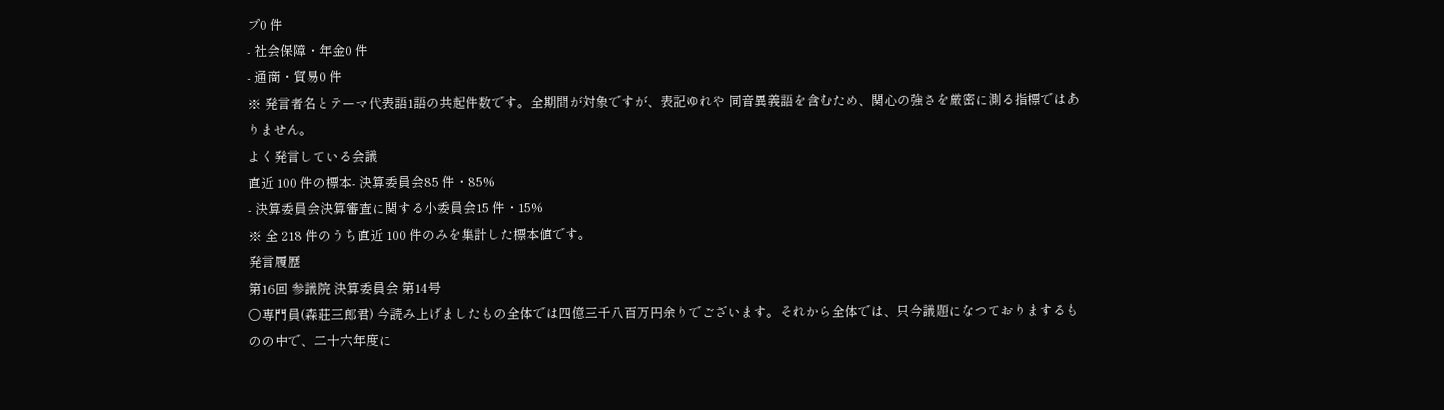プ0 件
- 社会保障・年金0 件
- 通商・貿易0 件
※ 発言者名とテーマ代表語1語の共起件数です。全期間が対象ですが、表記ゆれや 同音異義語を含むため、関心の強さを厳密に測る指標ではありません。
よく発言している会議
直近 100 件の標本- 決算委員会85 件・85%
- 決算委員会決算審査に関する小委員会15 件・15%
※ 全 218 件のうち直近 100 件のみを集計した標本値です。
発言履歴
第16回 参議院 決算委員会 第14号
○専門員(森莊三郎君) 今読み上げましたもの全体では四億三千八百万円余りでございます。それから全体では、只今議題になつておりまするものの中で、二十六年度に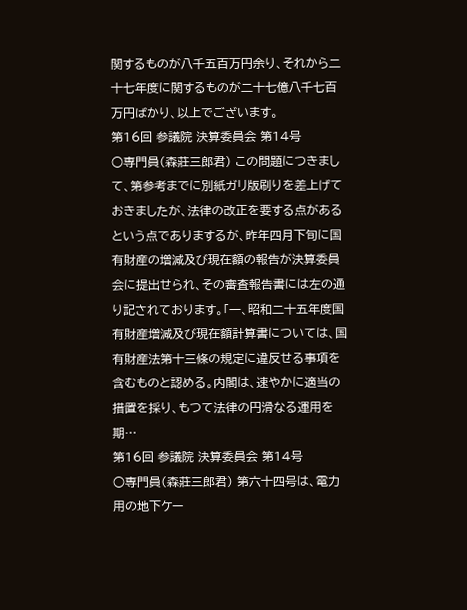関するものが八千五百万円余り、それから二十七年度に関するものが二十七億八千七百万円ばかり、以上でございます。
第16回 参議院 決算委員会 第14号
○専門員(森莊三郎君) この問題につきまして、第参考までに別紙ガリ版刷りを差上げておきましたが、法律の改正を要する点があるという点でありまするが、昨年四月下旬に国有財産の増減及び現在額の報告が決算委員会に提出せられ、その審査報告書には左の通り記されております。「一、昭和二十五年度国有財産増減及び現在額計算書については、国有財産法第十三條の規定に違反せる事項を含むものと認める。内閣は、速やかに適当の措置を採り、もつて法律の円滑なる運用を期…
第16回 参議院 決算委員会 第14号
○専門員(森莊三郎君) 第六十四号は、電力用の地下ケー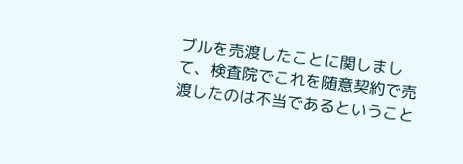ブルを売渡したことに関しまして、検査院でこれを随意契約で売渡したのは不当であるということ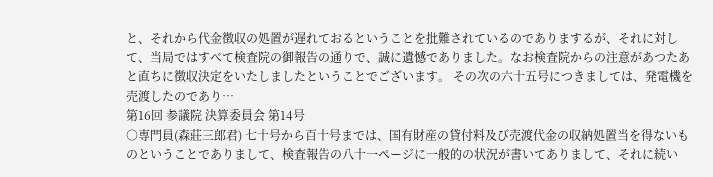と、それから代金徴収の処置が遅れておるということを批難されているのでありまするが、それに対して、当局ではすべて検査院の御報告の通りで、誠に遺憾でありました。なお検査院からの注意があつたあと直ちに徴収決定をいたしましたということでございます。 その次の六十五号につきましては、発電機を売渡したのであり…
第16回 参議院 決算委員会 第14号
○専門員(森莊三郎君) 七十号から百十号までは、国有財産の貸付料及び売渡代金の収納処置当を得ないものということでありまして、検査報告の八十一ページに一般的の状況が書いてありまして、それに続い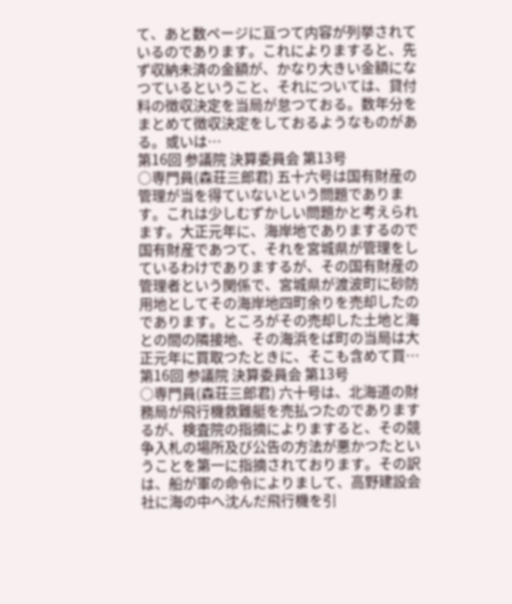て、あと数ページに亘つて内容が列挙されているのであります。これによりますると、先ず収納未済の金額が、かなり大きい金額になつているということ、それについては、貸付料の徴収決定を当局が怠つておる。数年分をまとめて徴収決定をしておるようなものがある。或いは…
第16回 参議院 決算委員会 第13号
○専門員(森荘三郎君) 五十六号は国有財産の管理が当を得ていないという問題であります。これは少しむずかしい問題かと考えられます。大正元年に、海岸地でありまするので国有財産であつて、それを宮城県が管理をしているわけでありまするが、その国有財産の管理者という関係で、宮城県が渡波町に砂防用地としてその海岸地四町余りを売却したのであります。ところがその売却した土地と海との間の隣接地、その海浜をば町の当局は大正元年に買取つたときに、そこも含めて買…
第16回 参議院 決算委員会 第13号
○専門員(森荘三郎君) 六十号は、北海道の財務局が飛行機救難艇を売払つたのでありまするが、検査院の指摘によりますると、その競争入札の場所及び公告の方法が悪かつたということを第一に指摘されております。その訳は、船が軍の命令によりまして、高野建設会社に海の中へ沈んだ飛行機を引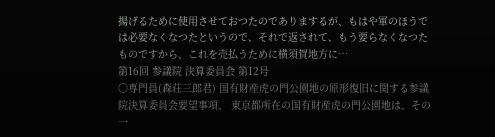揚げるために使用させておつたのでありまするが、もはや軍のほうでは必要なくなつたというので、それで返されて、もう要らなくなつたものですから、これを売払うために横須賀地方に…
第16回 参議院 決算委員会 第12号
○専門員(森荘三郎君) 国有財産虎の門公園地の原形復旧に関する参議院決算委員会要望事項、 東京都所在の国有財産虎の門公園地は、その一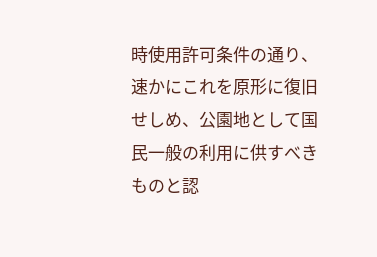時使用許可条件の通り、速かにこれを原形に復旧せしめ、公園地として国民一般の利用に供すべきものと認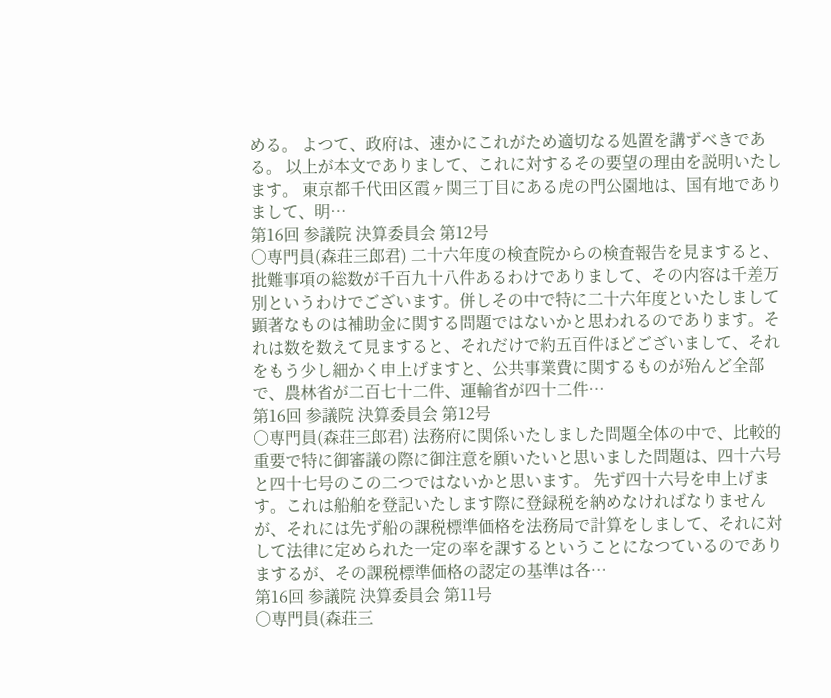める。 よつて、政府は、速かにこれがため適切なる処置を講ずべきである。 以上が本文でありまして、これに対するその要望の理由を説明いたします。 東京都千代田区霞ヶ関三丁目にある虎の門公園地は、国有地でありまして、明…
第16回 参議院 決算委員会 第12号
○専門員(森荘三郎君) 二十六年度の検査院からの検査報告を見ますると、批難事項の総数が千百九十八件あるわけでありまして、その内容は千差万別というわけでございます。併しその中で特に二十六年度といたしまして顕著なものは補助金に関する問題ではないかと思われるのであります。それは数を数えて見ますると、それだけで約五百件ほどございまして、それをもう少し細かく申上げますと、公共事業費に関するものが殆んど全部で、農林省が二百七十二件、運輸省が四十二件…
第16回 参議院 決算委員会 第12号
○専門員(森荘三郎君) 法務府に関係いたしました問題全体の中で、比較的重要で特に御審議の際に御注意を願いたいと思いました問題は、四十六号と四十七号のこの二つではないかと思います。 先ず四十六号を申上げます。これは船舶を登記いたします際に登録税を納めなければなりませんが、それには先ず船の課税標準価格を法務局で計算をしまして、それに対して法律に定められた一定の率を課するということになつているのでありまするが、その課税標準価格の認定の基準は各…
第16回 参議院 決算委員会 第11号
○専門員(森荘三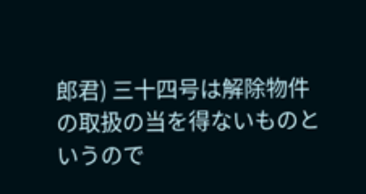郎君) 三十四号は解除物件の取扱の当を得ないものというので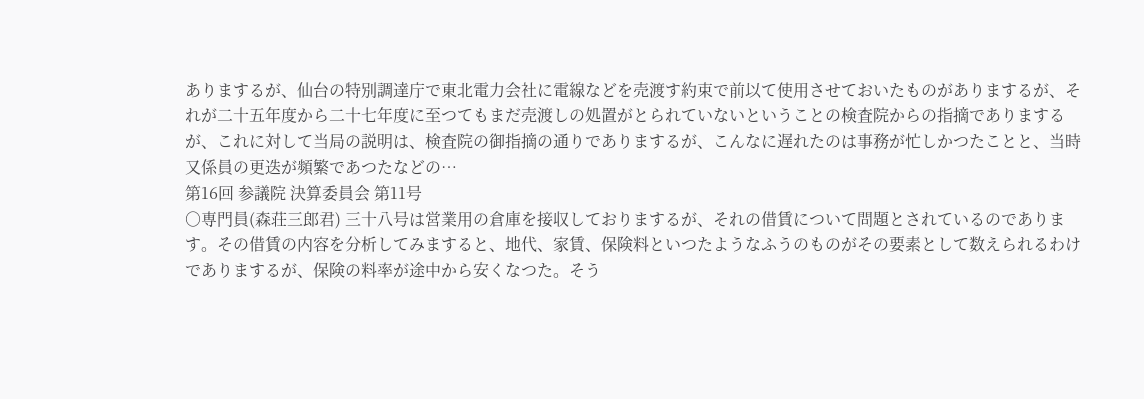ありまするが、仙台の特別調達庁で東北電力会社に電線などを売渡す約束で前以て使用させておいたものがありまするが、それが二十五年度から二十七年度に至つてもまだ売渡しの処置がとられていないということの検査院からの指摘でありまするが、これに対して当局の説明は、検査院の御指摘の通りでありまするが、こんなに遅れたのは事務が忙しかつたことと、当時又係員の更迭が頻繁であつたなどの…
第16回 参議院 決算委員会 第11号
○専門員(森荘三郎君) 三十八号は営業用の倉庫を接収しておりまするが、それの借賃について問題とされているのであります。その借賃の内容を分析してみますると、地代、家賃、保険料といつたようなふうのものがその要素として数えられるわけでありまするが、保険の料率が途中から安くなつた。そう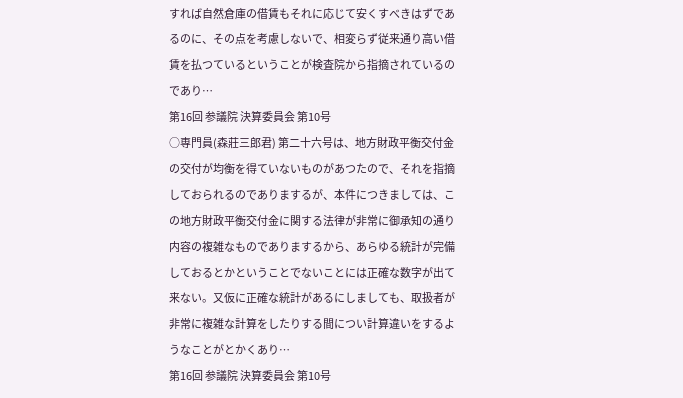すれば自然倉庫の借賃もそれに応じて安くすべきはずであるのに、その点を考慮しないで、相変らず従来通り高い借賃を払つているということが検査院から指摘されているのであり…
第16回 参議院 決算委員会 第10号
○専門員(森莊三郎君) 第二十六号は、地方財政平衡交付金の交付が均衡を得ていないものがあつたので、それを指摘しておられるのでありまするが、本件につきましては、この地方財政平衡交付金に関する法律が非常に御承知の通り内容の複雑なものでありまするから、あらゆる統計が完備しておるとかということでないことには正確な数字が出て来ない。又仮に正確な統計があるにしましても、取扱者が非常に複雑な計算をしたりする間につい計算違いをするようなことがとかくあり…
第16回 参議院 決算委員会 第10号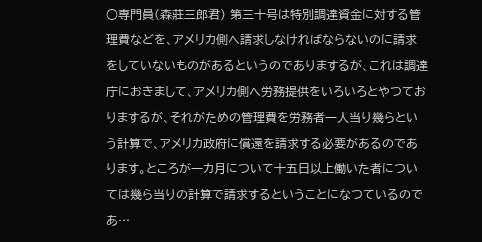○専門員(森莊三郎君) 第三十号は特別調達資金に対する管理費などを、アメリカ側へ請求しなければならないのに請求をしていないものがあるというのでありまするが、これは調達庁におきまして、アメリカ側へ労務提供をいろいろとやつておりまするが、それがための管理費を労務者一人当り幾らという計算で、アメリカ政府に償還を請求する必要があるのであります。ところが一カ月について十五日以上働いた者については幾ら当りの計算で請求するということになつているのであ…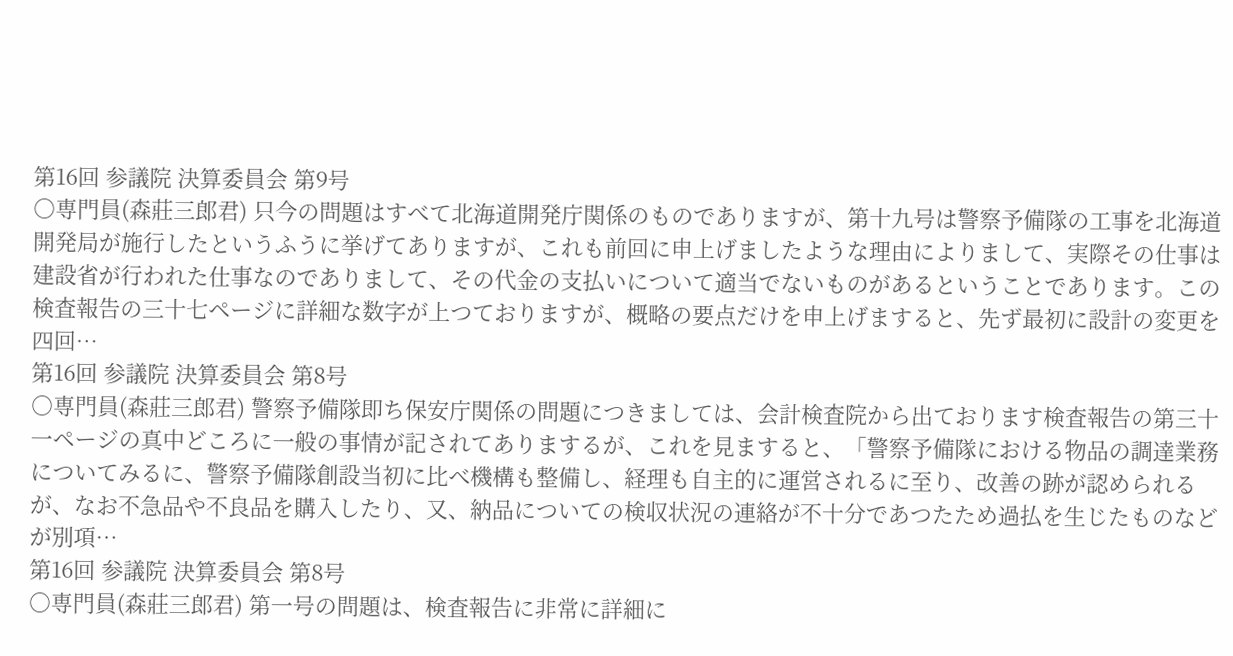第16回 参議院 決算委員会 第9号
○専門員(森莊三郎君) 只今の問題はすべて北海道開発庁関係のものでありますが、第十九号は警察予備隊の工事を北海道開発局が施行したというふうに挙げてありますが、これも前回に申上げましたような理由によりまして、実際その仕事は建設省が行われた仕事なのでありまして、その代金の支払いについて適当でないものがあるということであります。この検査報告の三十七ページに詳細な数字が上つておりますが、概略の要点だけを申上げますると、先ず最初に設計の変更を四回…
第16回 参議院 決算委員会 第8号
○専門員(森莊三郎君) 警察予備隊即ち保安庁関係の問題につきましては、会計検査院から出ております検査報告の第三十一ページの真中どころに一般の事情が記されてありまするが、これを見ますると、「警察予備隊における物品の調達業務についてみるに、警察予備隊創設当初に比べ機構も整備し、経理も自主的に運営されるに至り、改善の跡が認められるが、なお不急品や不良品を購入したり、又、納品についての検収状況の連絡が不十分であつたため過払を生じたものなどが別項…
第16回 参議院 決算委員会 第8号
○専門員(森莊三郎君) 第一号の問題は、検査報告に非常に詳細に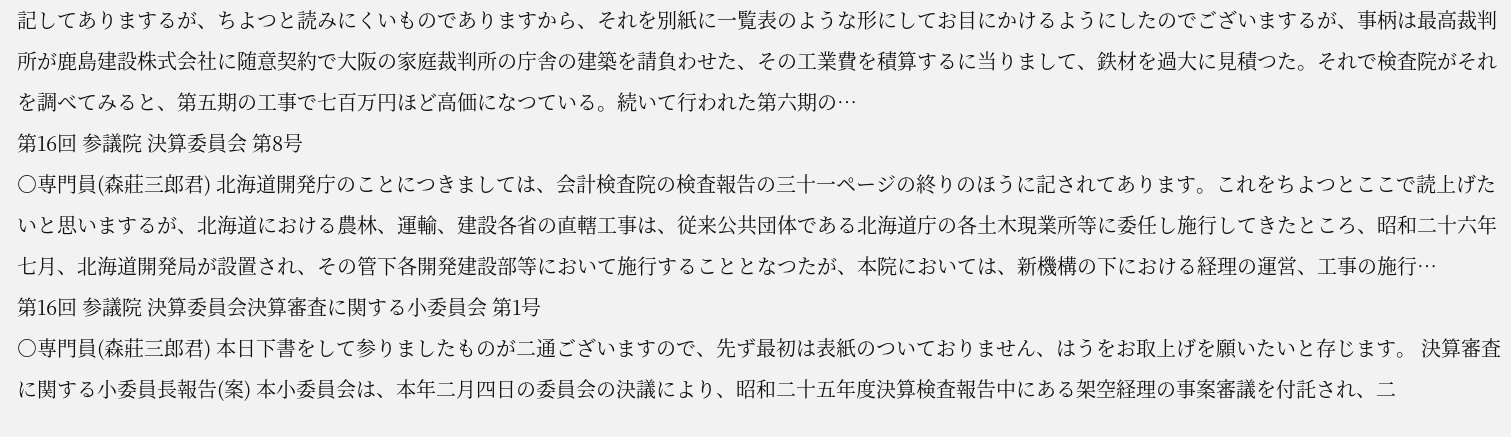記してありまするが、ちよつと読みにくいものでありますから、それを別紙に一覧表のような形にしてお目にかけるようにしたのでございまするが、事柄は最高裁判所が鹿島建設株式会社に随意契約で大阪の家庭裁判所の庁舎の建築を請負わせた、その工業費を積算するに当りまして、鉄材を過大に見積つた。それで検査院がそれを調べてみると、第五期の工事で七百万円ほど高価になつている。続いて行われた第六期の…
第16回 参議院 決算委員会 第8号
○専門員(森莊三郎君) 北海道開発庁のことにつきましては、会計検査院の検査報告の三十一ページの終りのほうに記されてあります。これをちよつとここで読上げたいと思いまするが、北海道における農林、運輸、建設各省の直轄工事は、従来公共団体である北海道庁の各土木現業所等に委任し施行してきたところ、昭和二十六年七月、北海道開発局が設置され、その管下各開発建設部等において施行することとなつたが、本院においては、新機構の下における経理の運営、工事の施行…
第16回 参議院 決算委員会決算審査に関する小委員会 第1号
○専門員(森莊三郎君) 本日下書をして参りましたものが二通ございますので、先ず最初は表紙のついておりません、はうをお取上げを願いたいと存じます。 決算審査に関する小委員長報告(案) 本小委員会は、本年二月四日の委員会の決議により、昭和二十五年度決算検査報告中にある架空経理の事案審議を付託され、二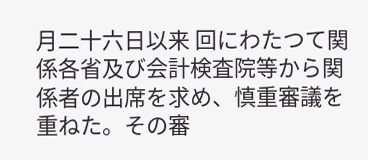月二十六日以来 回にわたつて関係各省及び会計検査院等から関係者の出席を求め、慎重審議を重ねた。その審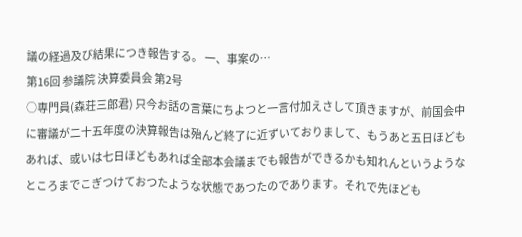議の経過及び結果につき報告する。 一、事案の…
第16回 参議院 決算委員会 第2号
○専門員(森荘三郎君) 只今お話の言葉にちよつと一言付加えさして頂きますが、前国会中に審議が二十五年度の決算報告は殆んど終了に近ずいておりまして、もうあと五日ほどもあれば、或いは七日ほどもあれば全部本会議までも報告ができるかも知れんというようなところまでこぎつけておつたような状態であつたのであります。それで先ほども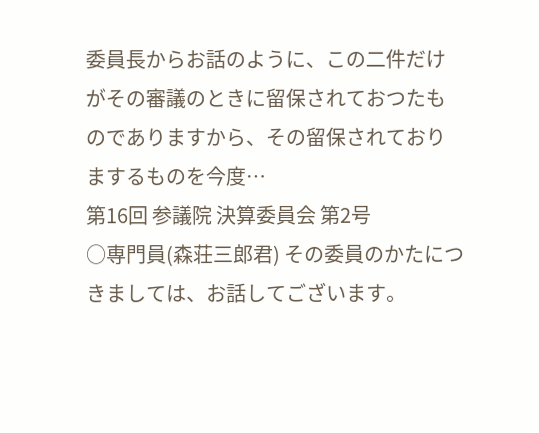委員長からお話のように、この二件だけがその審議のときに留保されておつたものでありますから、その留保されておりまするものを今度…
第16回 参議院 決算委員会 第2号
○専門員(森荘三郎君) その委員のかたにつきましては、お話してございます。